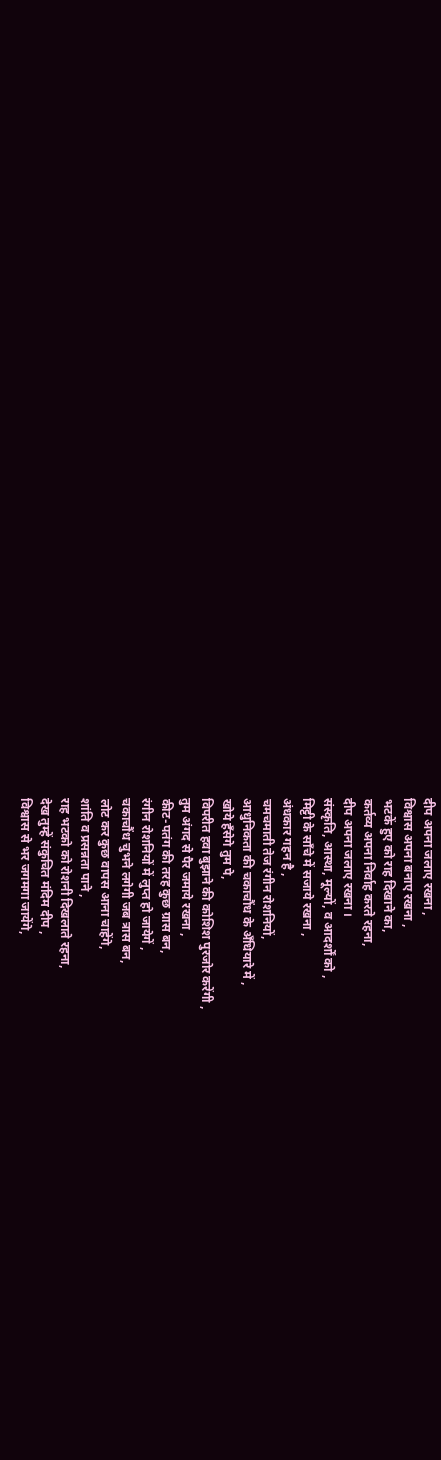दीप अपना जलाए रखना ,
विश्वास अपना बनाए रखना ,
भटकें हुए को राह दिखाने का,
कर्तव्य अपना निर्वाह करते रहना,
दीप अपना जलाए रखना ।
संस्कृति, आस्था, मूल्यों, व आदर्शों को ,
मिट्टी के साँचे में सजाये रखना ,
अंधकार गहन है ,
चमचमाती तेज रंगीन रोशनियों,
आधुनिकता की चकाचौंध के अँधियारे में ,
खोये हँसेगे तुम पे,
विपरीत हवा बुझाने की कोशिश पुरजोर करेंगी ,
तुम अंगद से पैर जमाये रखना ,
कीट-पतंग की तरह कुछ ग्रास बन,
रंगीन रोशनियों में लुप्त हो जायेगें ,
चकाचौंध चुभने लगेगी जब त्रास बन,
लोट कर कुछ वापस आना चाहेंगे,
शांति व प्रसन्नता पाने ,
राह भटको को रोशनी दिखलाते रहना,
देख तुम्हें संकुचित मंदिम दीप ,
विश्वास से भर जगमगा जायेंगे,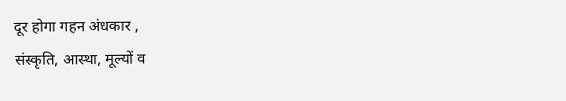दूर होगा गहन अंधकार ,
संस्कृति, आस्था, मूल्यों व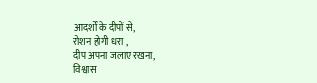आदर्शों के दीपों से,
रोशन होगी धरा ,
दीप अपना जलाए रखना,
विश्वास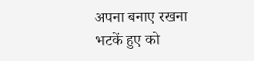अपना बनाए रखना
भटकें हुए को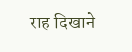राह दिखाने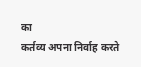का
कर्तव्य अपना निर्वाह करते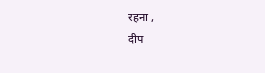रहना ,
दीप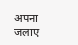अपना जलाए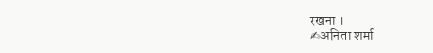रखना ।
✍अनिता शर्मा